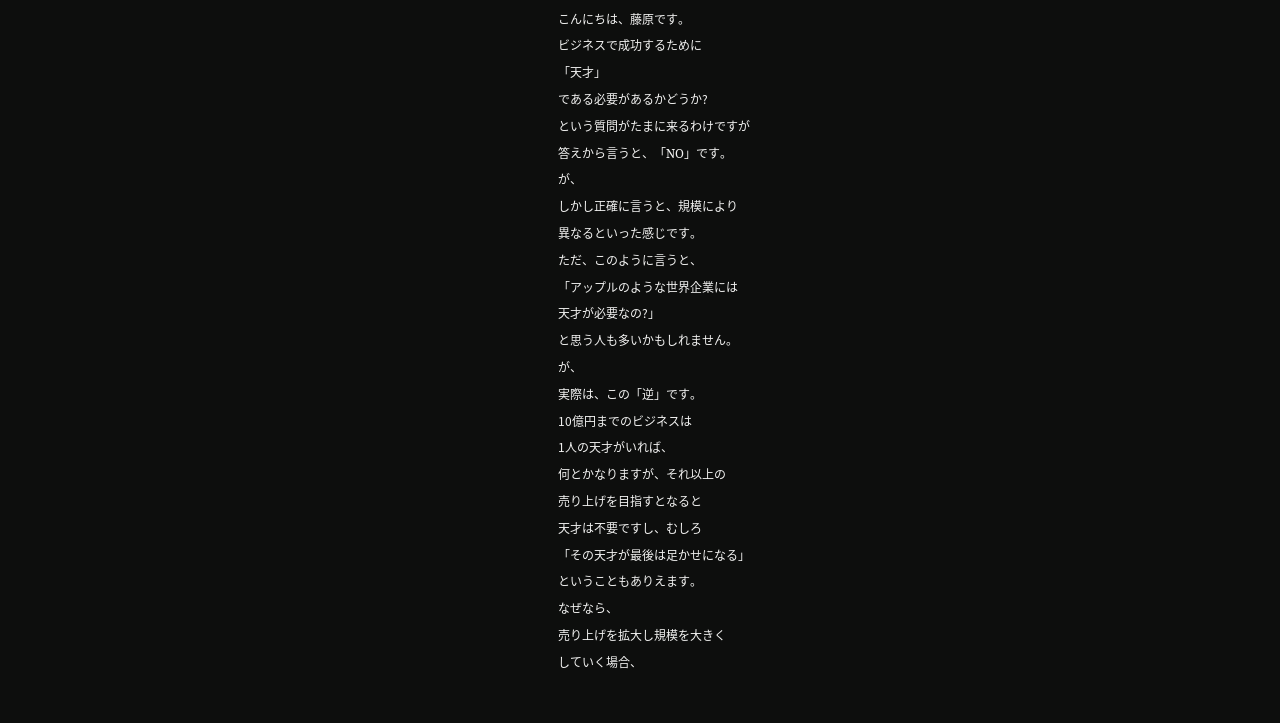こんにちは、藤原です。
ビジネスで成功するために
「天才」
である必要があるかどうか?
という質問がたまに来るわけですが
答えから言うと、「NO」です。
が、
しかし正確に言うと、規模により
異なるといった感じです。
ただ、このように言うと、
「アップルのような世界企業には
天才が必要なの?」
と思う人も多いかもしれません。
が、
実際は、この「逆」です。
10億円までのビジネスは
1人の天才がいれば、
何とかなりますが、それ以上の
売り上げを目指すとなると
天才は不要ですし、むしろ
「その天才が最後は足かせになる」
ということもありえます。
なぜなら、
売り上げを拡大し規模を大きく
していく場合、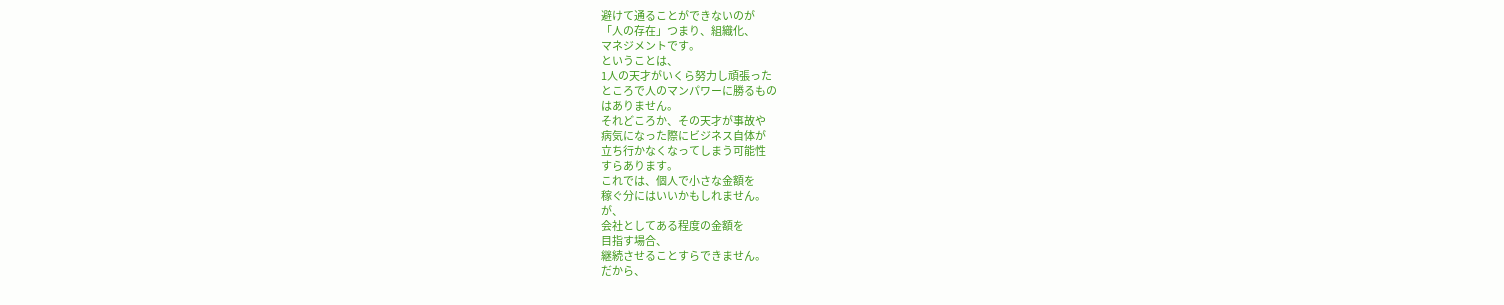避けて通ることができないのが
「人の存在」つまり、組織化、
マネジメントです。
ということは、
1人の天才がいくら努力し頑張った
ところで人のマンパワーに勝るもの
はありません。
それどころか、その天才が事故や
病気になった際にビジネス自体が
立ち行かなくなってしまう可能性
すらあります。
これでは、個人で小さな金額を
稼ぐ分にはいいかもしれません。
が、
会社としてある程度の金額を
目指す場合、
継続させることすらできません。
だから、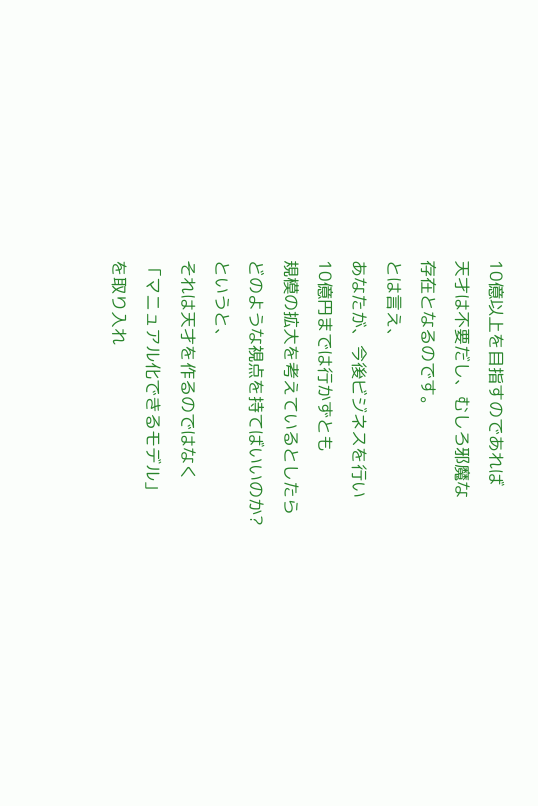10億以上を目指すのであれば
天才は不要だし、むしろ邪魔な
存在となるのです。
とは言え、
あなたが、今後ビジネスを行い
10億円までは行かずとも
規模の拡大を考えているとしたら
どのような視点を持てばいいのか?
というと、
それは天才を作るのではなく
「マニュアル化できるモデル」
を取り入れ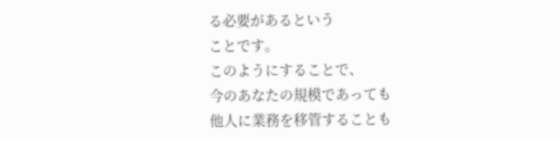る必要があるという
ことです。
このようにすることで、
今のあなたの規模であっても
他人に業務を移管することも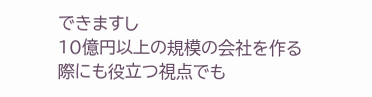できますし
10億円以上の規模の会社を作る
際にも役立つ視点でも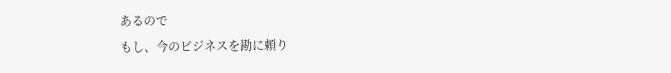あるので
もし、今のビジネスを勘に頼り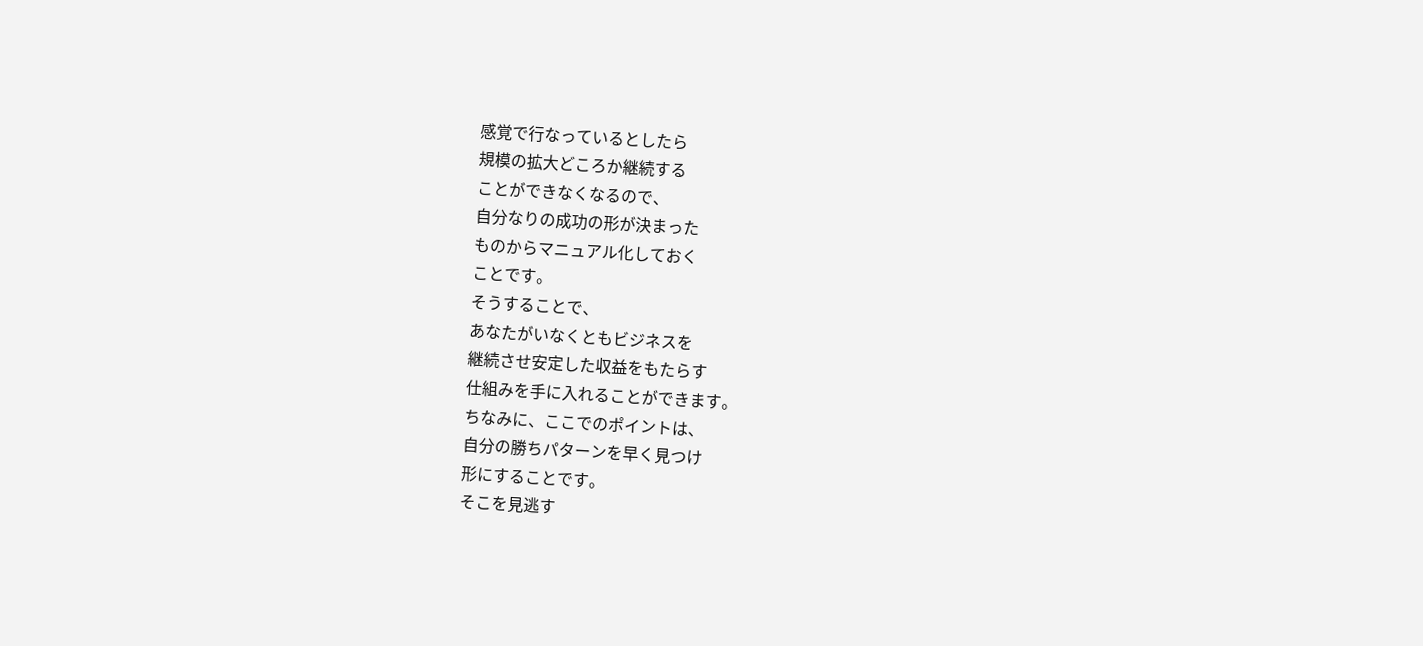感覚で行なっているとしたら
規模の拡大どころか継続する
ことができなくなるので、
自分なりの成功の形が決まった
ものからマニュアル化しておく
ことです。
そうすることで、
あなたがいなくともビジネスを
継続させ安定した収益をもたらす
仕組みを手に入れることができます。
ちなみに、ここでのポイントは、
自分の勝ちパターンを早く見つけ
形にすることです。
そこを見逃す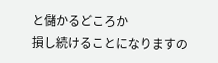と儲かるどころか
損し続けることになりますの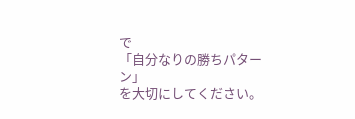で
「自分なりの勝ちパターン」
を大切にしてください。